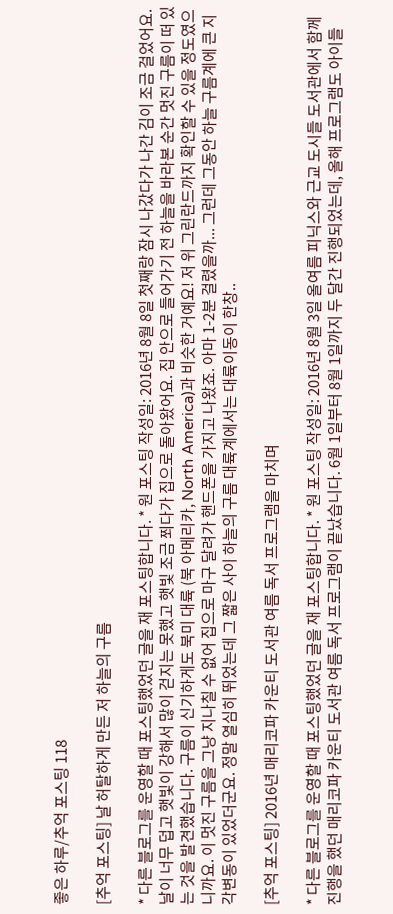좋은 하루/추억 포스팅 118

[추억 포스팅] 날 허탈하게 만든 저 하늘의 구름

* 다른 블로그를 운영할 때 포스팅했었던 글을 재 포스팅합니다. * 원 포스팅 작성일: 2016년 8월 8일 첫째랑 잠시 나갔다가 나간 김이 조금 걸었어요. 날이 너무 덥고 햇빛이 강해서 많이 걷지는 못했고 햇빛 조금 쬐다가 집으로 돌아왔어요. 집 안으로 들어가기 전 하늘을 바라본 순간 멋진 구름이 떠 있는 것을 발견했습니다. 구름이 신기하게도 북미 대륙 (북 아메리카, North America)과 비슷한 거예요! 저 위 그린란드까지 확인할 수 있을 정도였으니까요. 이 멋진 구름을 그냥 지나칠 수 없어 집으로 마구 달려가 핸드폰을 가지고 나왔죠. 아마 1-2분 걸렸을까... 그런데 그동안 하늘 구름계에 큰 지각변동이 있었더군요. 정말 열심히 뛰었는데 그 짧은 사이 하늘의 구름 대륙계에서는 대륙이동이 한창..

[추억 포스팅] 2016년 매리코파 카운티 도서관 여름 독서 프로그램을 마치며

* 다른 블로그를 운영할 때 포스팅했었던 글을 재 포스팅합니다. * 원 포스팅 작성일: 2016년 8월 3일 올여름 피닉스와 근교 도시들 도서관에서 함께 진행을 했던 매리코파 카운티 도서관 여름 독서 프로그램이 끝났습니다. 6월 1일부터 8월 1일까지 두 달간 진행되었는데, 올해 프로그램도 아이들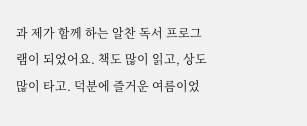과 제가 함께 하는 알찬 독서 프로그램이 되었어요. 책도 많이 읽고, 상도 많이 타고. 덕분에 즐거운 여름이었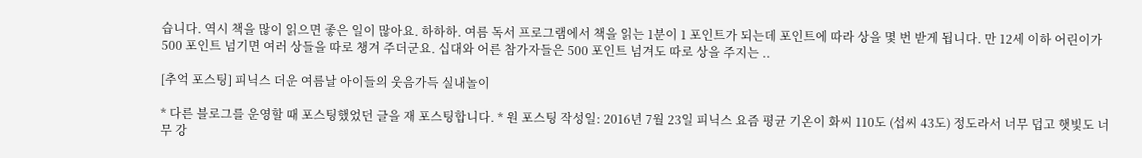습니다. 역시 책을 많이 읽으면 좋은 일이 많아요. 하하하. 여름 독서 프로그램에서 책을 읽는 1분이 1 포인트가 되는데 포인트에 따라 상을 몇 번 받게 됩니다. 만 12세 이하 어린이가 500 포인트 넘기면 여러 상들을 따로 챙겨 주더군요. 십대와 어른 참가자들은 500 포인트 넘겨도 따로 상을 주지는 ..

[추억 포스팅] 피닉스 더운 여름날 아이들의 웃음가득 실내놀이

* 다른 블로그를 운영할 때 포스팅했었던 글을 재 포스팅합니다. * 원 포스팅 작성일: 2016년 7월 23일 피닉스 요즘 평균 기온이 화씨 110도 (섭씨 43도) 정도라서 너무 덥고 햇빛도 너무 강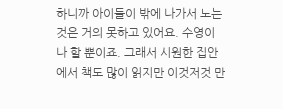하니까 아이들이 밖에 나가서 노는 것은 거의 못하고 있어요. 수영이나 할 뿐이죠. 그래서 시원한 집안에서 책도 많이 읽지만 이것저것 만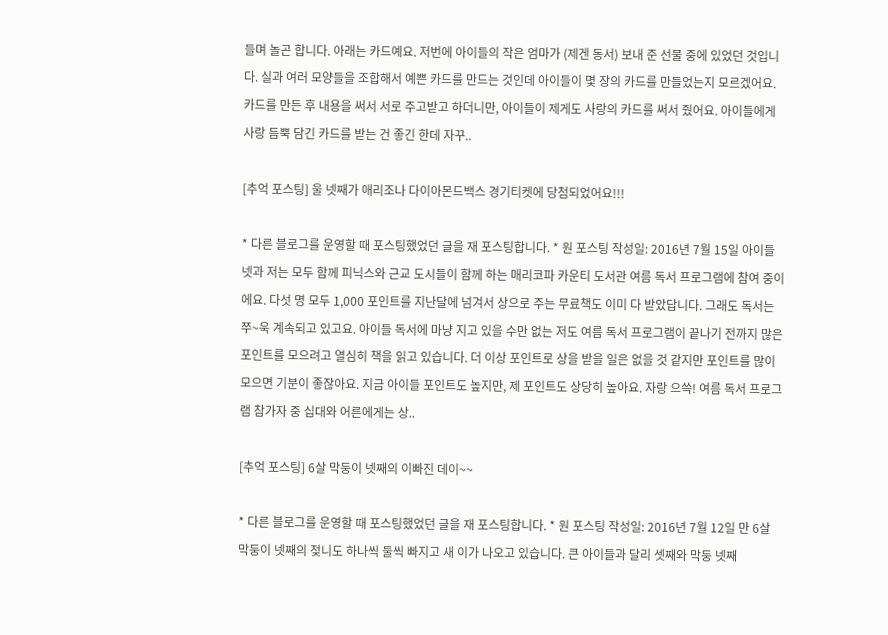들며 놀곤 합니다. 아래는 카드예요. 저번에 아이들의 작은 엄마가 (제겐 동서) 보내 준 선물 중에 있었던 것입니다. 실과 여러 모양들을 조합해서 예쁜 카드를 만드는 것인데 아이들이 몇 장의 카드를 만들었는지 모르겠어요. 카드를 만든 후 내용을 써서 서로 주고받고 하더니만, 아이들이 제게도 사랑의 카드를 써서 줬어요. 아이들에게 사랑 듬뿍 담긴 카드를 받는 건 좋긴 한데 자꾸..

[추억 포스팅] 울 넷째가 애리조나 다이아몬드백스 경기티켓에 당첨되었어요!!!

* 다른 블로그를 운영할 때 포스팅했었던 글을 재 포스팅합니다. * 원 포스팅 작성일: 2016년 7월 15일 아이들 넷과 저는 모두 함께 피닉스와 근교 도시들이 함께 하는 매리코파 카운티 도서관 여름 독서 프로그램에 참여 중이에요. 다섯 명 모두 1,000 포인트를 지난달에 넘겨서 상으로 주는 무료책도 이미 다 받았답니다. 그래도 독서는 쭈~욱 계속되고 있고요. 아이들 독서에 마냥 지고 있을 수만 없는 저도 여름 독서 프로그램이 끝나기 전까지 많은 포인트를 모으려고 열심히 책을 읽고 있습니다. 더 이상 포인트로 상을 받을 일은 없을 것 같지만 포인트를 많이 모으면 기분이 좋잖아요. 지금 아이들 포인트도 높지만, 제 포인트도 상당히 높아요. 자랑 으쓱! 여름 독서 프로그램 참가자 중 십대와 어른에게는 상..

[추억 포스팅] 6살 막둥이 넷째의 이빠진 데이~~

* 다른 블로그를 운영할 때 포스팅했었던 글을 재 포스팅합니다. * 원 포스팅 작성일: 2016년 7월 12일 만 6살 막둥이 넷째의 젖니도 하나씩 둘씩 빠지고 새 이가 나오고 있습니다. 큰 아이들과 달리 셋째와 막둥 넷째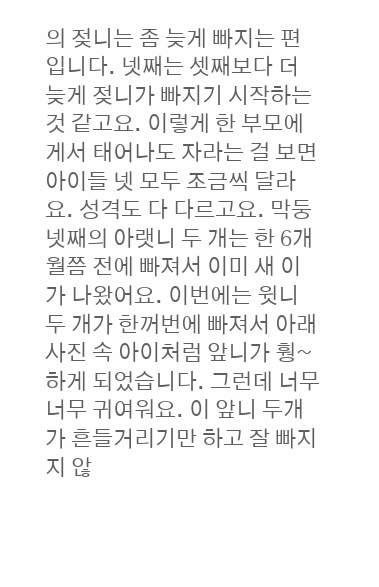의 젖니는 좀 늦게 빠지는 편입니다. 넷째는 셋째보다 더 늦게 젖니가 빠지기 시작하는 것 같고요. 이렇게 한 부모에게서 태어나도 자라는 걸 보면 아이들 넷 모두 조금씩 달라요. 성격도 다 다르고요. 막둥 넷째의 아랫니 두 개는 한 6개월쯤 전에 빠져서 이미 새 이가 나왔어요. 이번에는 윗니 두 개가 한꺼번에 빠져서 아래 사진 속 아이처럼 앞니가 훵~ 하게 되었습니다. 그런데 너무너무 귀여워요. 이 앞니 두개가 흔들거리기만 하고 잘 빠지지 않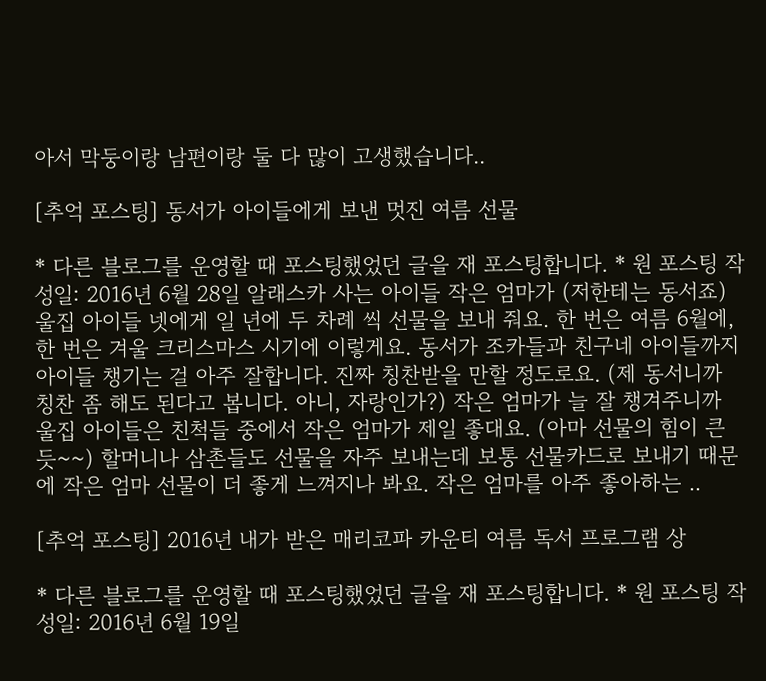아서 막둥이랑 남편이랑 둘 다 많이 고생했습니다..

[추억 포스팅] 동서가 아이들에게 보낸 멋진 여름 선물

* 다른 블로그를 운영할 때 포스팅했었던 글을 재 포스팅합니다. * 원 포스팅 작성일: 2016년 6월 28일 알래스카 사는 아이들 작은 엄마가 (저한테는 동서죠) 울집 아이들 넷에게 일 년에 두 차례 씩 선물을 보내 줘요. 한 번은 여름 6월에, 한 번은 겨울 크리스마스 시기에 이렇게요. 동서가 조카들과 친구네 아이들까지 아이들 챙기는 걸 아주 잘합니다. 진짜 칭찬받을 만할 정도로요. (제 동서니까 칭찬 좀 해도 된다고 봅니다. 아니, 자랑인가?) 작은 엄마가 늘 잘 챙겨주니까 울집 아이들은 친척들 중에서 작은 엄마가 제일 좋대요. (아마 선물의 힘이 큰 듯~~) 할머니나 삼촌들도 선물을 자주 보내는데 보통 선물카드로 보내기 때문에 작은 엄마 선물이 더 좋게 느껴지나 봐요. 작은 엄마를 아주 좋아하는 ..

[추억 포스팅] 2016년 내가 받은 매리코파 카운티 여름 독서 프로그램 상

* 다른 블로그를 운영할 때 포스팅했었던 글을 재 포스팅합니다. * 원 포스팅 작성일: 2016년 6월 19일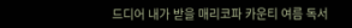드디어 내가 받을 매리코파 카운티 여름 독서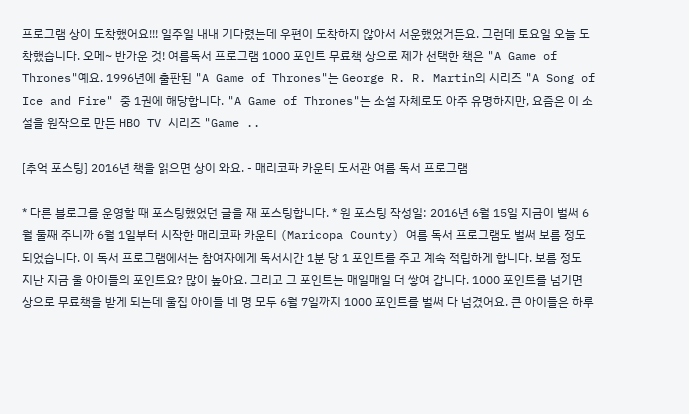프로그램 상이 도착했어요!!! 일주일 내내 기다렸는데 우편이 도착하지 않아서 서운했었거든요. 그런데 토요일 오늘 도착했습니다. 오메~ 반가운 것! 여름독서 프로그램 1000 포인트 무료책 상으로 제가 선택한 책은 "A Game of Thrones"예요. 1996년에 출판된 "A Game of Thrones"는 George R. R. Martin의 시리즈 "A Song of Ice and Fire" 중 1권에 해당합니다. "A Game of Thrones"는 소설 자체로도 아주 유명하지만, 요즘은 이 소설을 원작으로 만든 HBO TV 시리즈 "Game ..

[추억 포스팅] 2016년 책을 읽으면 상이 와요. - 매리코파 카운티 도서관 여름 독서 프로그램

* 다른 블로그를 운영할 때 포스팅했었던 글을 재 포스팅합니다. * 원 포스팅 작성일: 2016년 6월 15일 지금이 벌써 6월 둘째 주니까 6월 1일부터 시작한 매리코파 카운티 (Maricopa County) 여름 독서 프로그램도 벌써 보름 정도 되었습니다. 이 독서 프로그램에서는 참여자에게 독서시간 1분 당 1 포인트를 주고 계속 적립하게 합니다. 보름 정도 지난 지금 울 아이들의 포인트요? 많이 높아요. 그리고 그 포인트는 매일매일 더 쌓여 갑니다. 1000 포인트를 넘기면 상으로 무료책을 받게 되는데 울집 아이들 네 명 모두 6월 7일까지 1000 포인트를 벌써 다 넘겼어요. 큰 아이들은 하루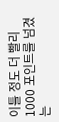이틀 정도 더 빨리 1000 포인트를 넘겼는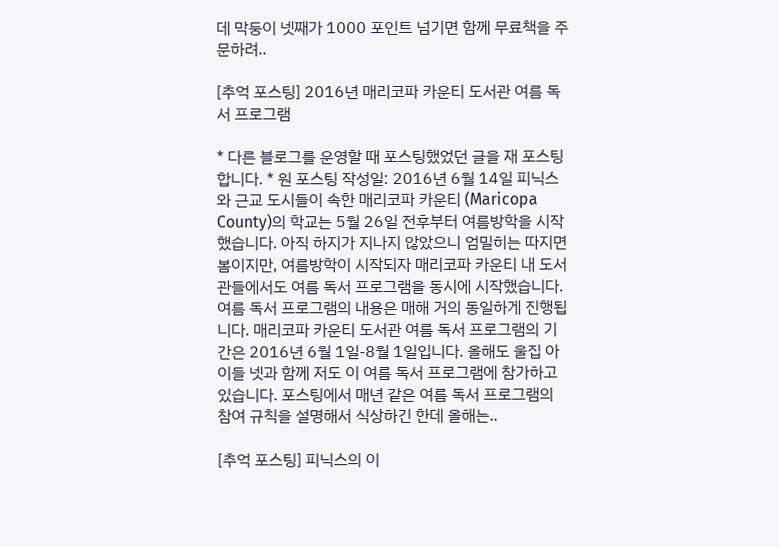데 막둥이 넷째가 1000 포인트 넘기면 함께 무료책을 주문하려..

[추억 포스팅] 2016년 매리코파 카운티 도서관 여름 독서 프로그램

* 다른 블로그를 운영할 때 포스팅했었던 글을 재 포스팅합니다. * 원 포스팅 작성일: 2016년 6월 14일 피닉스와 근교 도시들이 속한 매리코파 카운티 (Maricopa County)의 학교는 5월 26일 전후부터 여름방학을 시작했습니다. 아직 하지가 지나지 않았으니 엄밀히는 따지면 봄이지만, 여름방학이 시작되자 매리코파 카운티 내 도서관들에서도 여름 독서 프로그램을 동시에 시작했습니다. 여름 독서 프로그램의 내용은 매해 거의 동일하게 진행됩니다. 매리코파 카운티 도서관 여름 독서 프로그램의 기간은 2016년 6월 1일-8월 1일입니다. 올해도 울집 아이들 넷과 함께 저도 이 여름 독서 프로그램에 참가하고 있습니다. 포스팅에서 매년 같은 여름 독서 프로그램의 참여 규칙을 설명해서 식상하긴 한데 올해는..

[추억 포스팅] 피닉스의 이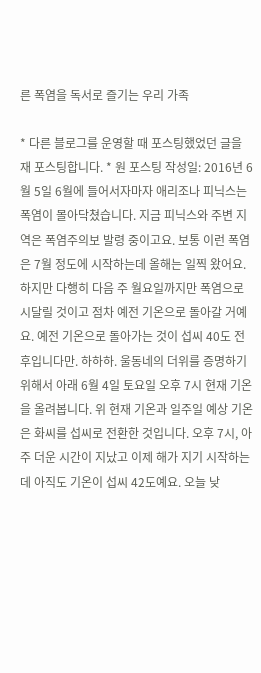른 폭염을 독서로 즐기는 우리 가족

* 다른 블로그를 운영할 때 포스팅했었던 글을 재 포스팅합니다. * 원 포스팅 작성일: 2016년 6월 5일 6월에 들어서자마자 애리조나 피닉스는 폭염이 몰아닥쳤습니다. 지금 피닉스와 주변 지역은 폭염주의보 발령 중이고요. 보통 이런 폭염은 7월 정도에 시작하는데 올해는 일찍 왔어요. 하지만 다행히 다음 주 월요일까지만 폭염으로 시달릴 것이고 점차 예전 기온으로 돌아갈 거예요. 예전 기온으로 돌아가는 것이 섭씨 40도 전후입니다만. 하하하. 울동네의 더위를 증명하기 위해서 아래 6월 4일 토요일 오후 7시 현재 기온을 올려봅니다. 위 현재 기온과 일주일 예상 기온은 화씨를 섭씨로 전환한 것입니다. 오후 7시, 아주 더운 시간이 지났고 이제 해가 지기 시작하는데 아직도 기온이 섭씨 42도예요. 오늘 낮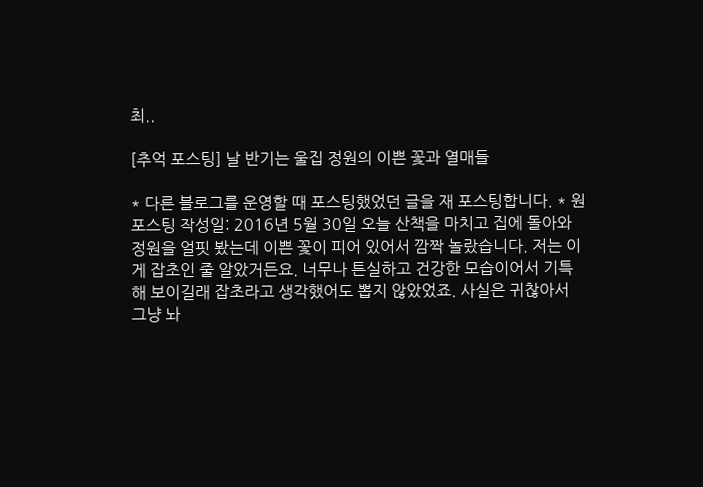최..

[추억 포스팅] 날 반기는 울집 정원의 이쁜 꽃과 열매들

* 다른 블로그를 운영할 때 포스팅했었던 글을 재 포스팅합니다. * 원 포스팅 작성일: 2016년 5월 30일 오늘 산책을 마치고 집에 돌아와 정원을 얼핏 봤는데 이쁜 꽃이 피어 있어서 깜짝 놀랐습니다. 저는 이게 잡초인 줄 알았거든요. 너무나 튼실하고 건강한 모습이어서 기특해 보이길래 잡초라고 생각했어도 뽑지 않았었죠. 사실은 귀찮아서 그냥 놔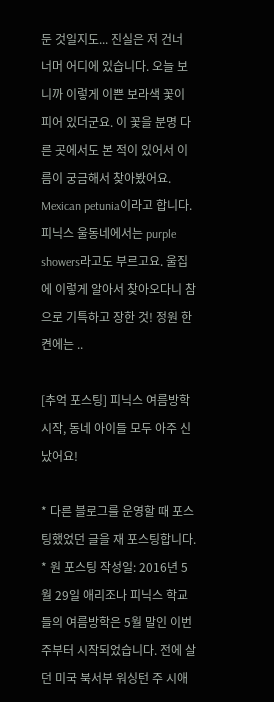둔 것일지도... 진실은 저 건너 너머 어디에 있습니다. 오늘 보니까 이렇게 이쁜 보라색 꽃이 피어 있더군요. 이 꽃을 분명 다른 곳에서도 본 적이 있어서 이름이 궁금해서 찾아봤어요. Mexican petunia이라고 합니다. 피닉스 울동네에서는 purple showers라고도 부르고요. 울집에 이렇게 알아서 찾아오다니 참으로 기특하고 장한 것! 정원 한 켠에는 ..

[추억 포스팅] 피닉스 여름방학 시작, 동네 아이들 모두 아주 신났어요!

* 다른 블로그를 운영할 때 포스팅했었던 글을 재 포스팅합니다. * 원 포스팅 작성일: 2016년 5월 29일 애리조나 피닉스 학교들의 여름방학은 5월 말인 이번주부터 시작되었습니다. 전에 살던 미국 북서부 워싱턴 주 시애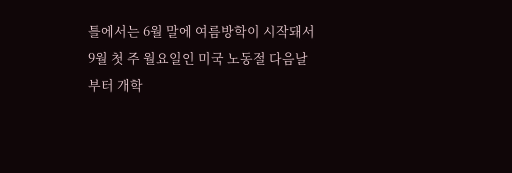틀에서는 6월 말에 여름방학이 시작돼서 9월 첫 주 월요일인 미국 노동절 다음날부터 개학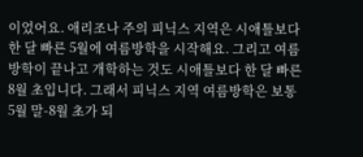이었어요. 애리조나 주의 피닉스 지역은 시애틀보다 한 달 빠른 5월에 여름방학을 시작해요. 그리고 여름방학이 끝나고 개학하는 것도 시애틀보다 한 달 빠른 8월 초입니다. 그래서 피닉스 지역 여름방학은 보통 5월 말-8월 초가 되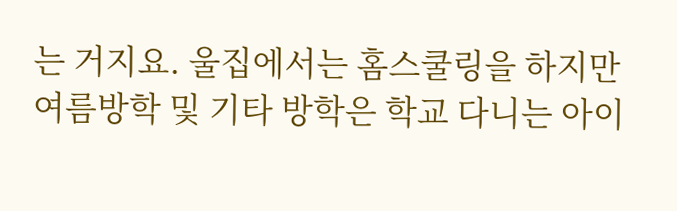는 거지요. 울집에서는 홈스쿨링을 하지만 여름방학 및 기타 방학은 학교 다니는 아이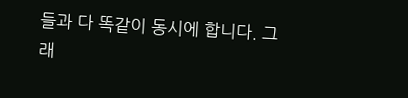들과 다 똑같이 동시에 합니다. 그래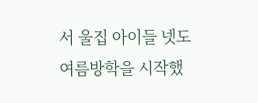서 울집 아이들 넷도 여름방학을 시작했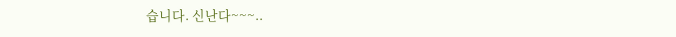습니다. 신난다~~~..